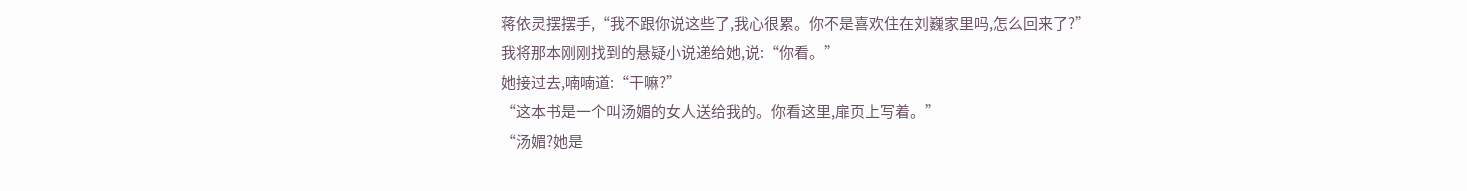蒋依灵摆摆手,“我不跟你说这些了,我心很累。你不是喜欢住在刘巍家里吗,怎么回来了?”
我将那本刚刚找到的悬疑小说递给她,说:“你看。”
她接过去,喃喃道:“干嘛?”
“这本书是一个叫汤媚的女人送给我的。你看这里,扉页上写着。”
“汤媚?她是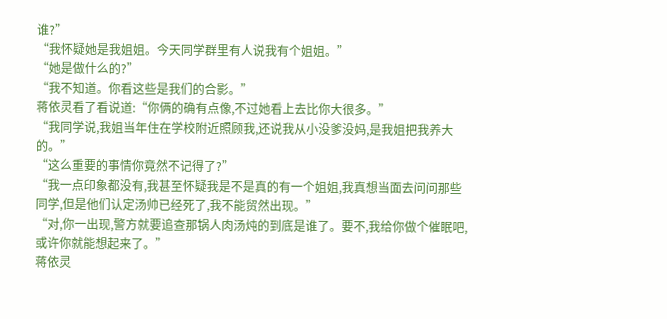谁?”
“我怀疑她是我姐姐。今天同学群里有人说我有个姐姐。”
“她是做什么的?”
“我不知道。你看这些是我们的合影。”
蒋依灵看了看说道:“你俩的确有点像,不过她看上去比你大很多。”
“我同学说,我姐当年住在学校附近照顾我,还说我从小没爹没妈,是我姐把我养大的。”
“这么重要的事情你竟然不记得了?”
“我一点印象都没有,我甚至怀疑我是不是真的有一个姐姐,我真想当面去问问那些同学,但是他们认定汤帅已经死了,我不能贸然出现。”
“对,你一出现,警方就要追查那锅人肉汤炖的到底是谁了。要不,我给你做个催眠吧,或许你就能想起来了。”
蒋依灵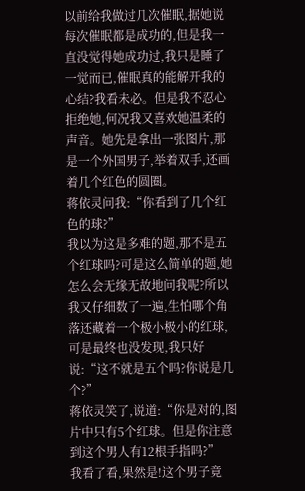以前给我做过几次催眠,据她说每次催眠都是成功的,但是我一直没觉得她成功过,我只是睡了一觉而已,催眠真的能解开我的心结?我看未必。但是我不忍心拒绝她,何况我又喜欢她温柔的声音。她先是拿出一张图片,那是一个外国男子,举着双手,还画着几个红色的圆圈。
蒋依灵问我:“你看到了几个红色的球?”
我以为这是多难的题,那不是五个红球吗?可是这么简单的题,她怎么会无缘无故地问我呢?所以我又仔细数了一遍,生怕哪个角落还藏着一个极小极小的红球,可是最终也没发现,我只好说:“这不就是五个吗?你说是几个?”
蒋依灵笑了,说道:“你是对的,图片中只有5个红球。但是你注意到这个男人有12根手指吗?”
我看了看,果然是!这个男子竟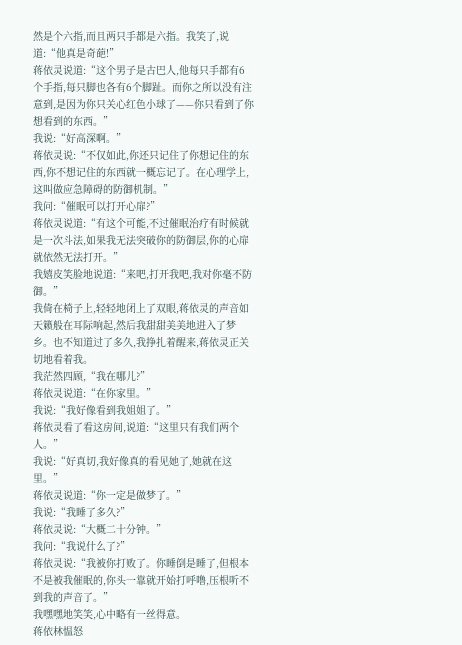然是个六指,而且两只手都是六指。我笑了,说道:“他真是奇葩!”
蒋依灵说道:“这个男子是古巴人,他每只手都有6个手指,每只脚也各有6个脚趾。而你之所以没有注意到,是因为你只关心红色小球了——你只看到了你想看到的东西。”
我说:“好高深啊。”
蒋依灵说:“不仅如此,你还只记住了你想记住的东西,你不想记住的东西就一概忘记了。在心理学上,这叫做应急障碍的防御机制。”
我问:“催眠可以打开心扉?”
蒋依灵说道:“有这个可能,不过催眠治疗有时候就是一次斗法,如果我无法突破你的防御层,你的心扉就依然无法打开。”
我嬉皮笑脸地说道:“来吧,打开我吧,我对你毫不防御。”
我倚在椅子上,轻轻地闭上了双眼,蒋依灵的声音如天籁般在耳际响起,然后我甜甜美美地进入了梦乡。也不知道过了多久,我挣扎着醒来,蒋依灵正关切地看着我。
我茫然四顾,“我在哪儿?”
蒋依灵说道:“在你家里。”
我说:“我好像看到我姐姐了。”
蒋依灵看了看这房间,说道:“这里只有我们两个人。”
我说:“好真切,我好像真的看见她了,她就在这里。”
蒋依灵说道:“你一定是做梦了。”
我说:“我睡了多久?”
蒋依灵说:“大概二十分钟。”
我问:“我说什么了?”
蒋依灵说:“我被你打败了。你睡倒是睡了,但根本不是被我催眠的,你头一靠就开始打呼噜,压根听不到我的声音了。”
我嘿嘿地笑笑,心中略有一丝得意。
蒋依林愠怒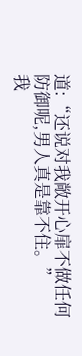道:“还说对我敞开心扉不做任何防御呢,男人真是靠不住。”
我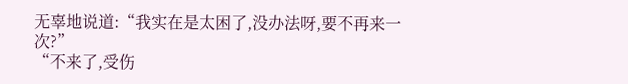无辜地说道:“我实在是太困了,没办法呀,要不再来一次?”
“不来了,受伤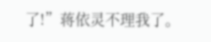了!”蒋依灵不理我了。